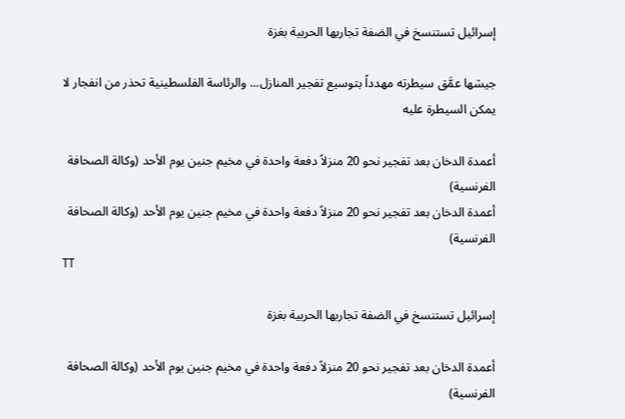إسرائيل تستنسخ في الضفة تجاربها الحربية بغزة

جيشها عمَّق سيطرته مهدداً بتوسيع تفجير المنازل... والرئاسة الفلسطينية تحذر من انفجار لا يمكن السيطرة عليه

أعمدة الدخان بعد تفجير نحو 20 منزلاً دفعة واحدة في مخيم جنين يوم الأحد (وكالة الصحافة الفرنسية)
أعمدة الدخان بعد تفجير نحو 20 منزلاً دفعة واحدة في مخيم جنين يوم الأحد (وكالة الصحافة الفرنسية)
TT

إسرائيل تستنسخ في الضفة تجاربها الحربية بغزة

أعمدة الدخان بعد تفجير نحو 20 منزلاً دفعة واحدة في مخيم جنين يوم الأحد (وكالة الصحافة الفرنسية)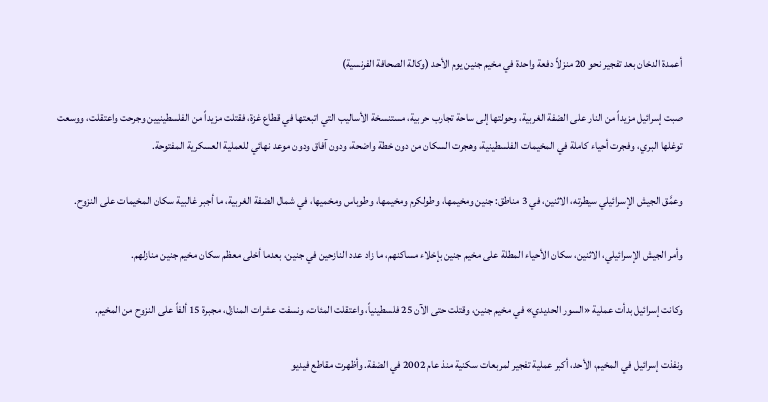أعمدة الدخان بعد تفجير نحو 20 منزلاً دفعة واحدة في مخيم جنين يوم الأحد (وكالة الصحافة الفرنسية)

صبت إسرائيل مزيداً من النار على الضفة الغربية، وحولتها إلى ساحة تجارب حربية، مستنسخة الأساليب التي اتبعتها في قطاع غزة، فقتلت مزيداً من الفلسطينيين وجرحت واعتقلت، ووسعت توغلها البري، وفجرت أحياء كاملة في المخيمات الفلسطينية، وهجرت السكان من دون خطة واضحة، ودون آفاق ودون موعد نهائي للعملية العسكرية المفتوحة.

وعمَّق الجيش الإسرائيلي سيطرته، الاثنين، في 3 مناطق: جنين ومخيمها، وطولكرم ومخيمها، وطوباس ومخميها، في شمال الضفة الغربية، ما أجبر غالبية سكان المخيمات على النزوح.

وأمر الجيش الإسرائيلي، الاثنين، سكان الأحياء المطلة على مخيم جنين بإخلاء مساكنهم، ما زاد عدد النازحين في جنين، بعدما أخلى معظم سكان مخيم جنين منازلهم.

وكانت إسرائيل بدأت عملية «السور الحديدي» في مخيم جنين، وقتلت حتى الآن 25 فلسطينياً، واعتقلت المئات، ونسفت عشرات المنازل، مجبرة 15 ألفاً على النزوح من المخيم.

ونفذت إسرائيل في المخيم، الأحد، أكبر عملية تفجير لمربعات سكنية منذ عام 2002 في الضفة. وأظهرت مقاطع فيديو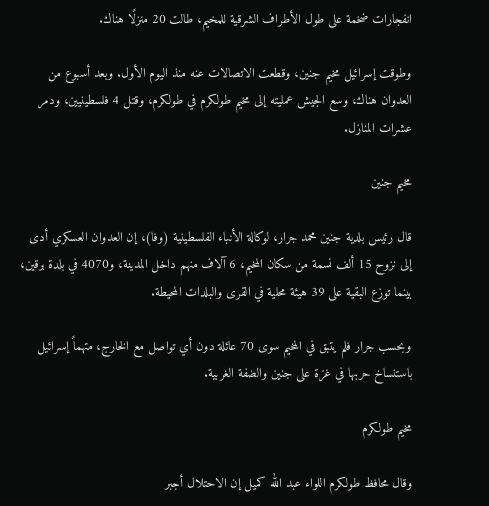انفجارات ضخمة على طول الأطراف الشرقية للمخيم، طالت 20 منزلًا هناك.

وطوقت إسرائيل مخيم جنين، وقطعت الاتصالات عنه منذ اليوم الأول. وبعد أسبوع من العدوان هناك، وسع الجيش عمليته إلى مخيم طولكرم في طولكرم، وقتل 4 فلسطينيين، ودمر عشرات المنازل.

مخيم جنين

قال رئيس بلدية جنين محمد جرار، لوكالة الأنباء الفلسطينية (وفا)، إن العدوان العسكري أدى إلى نزوح 15 ألف نسمة من سكان المخيم، 6 آلاف منهم داخل المدينة، و4070 في بلدة برقين، بينما توزع البقية على 39 هيئة محلية في القرى والبلدات المحيطة.

وبحسب جرار فلم يتبق في المخيم سوى 70 عائلة دون أي تواصل مع الخارج، متهماً إسرائيل باستنساخ حربها في غزة على جنين والضفة الغربية.

مخيم طولكرم

وقال محافظ طولكرم اللواء عبد الله كميل إن الاحتلال أجبر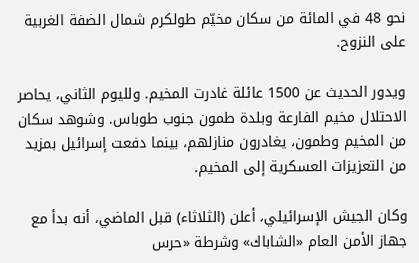نحو 48 في المائة من سكان مخيّم طولكرم شمال الضفة الغربية على النزوح.

ويدور الحديث عن 1500 عائلة غادرت المخيم. ولليوم الثاني، يحاصر الاحتلال مخيم الفارعة وبلدة طمون جنوب طوباس. وشوهد سكان من المخيم وطمون، يغادرون منازلهم، بينما دفعت إسرائيل بمزيد من التعزيزات العسكرية إلى المخيم.

وكان الجيش الإسرائيلي، أعلن (الثلاثاء) قبل الماضي، أنه بدأ مع جهاز الأمن العام «الشاباك» وشرطة «حرس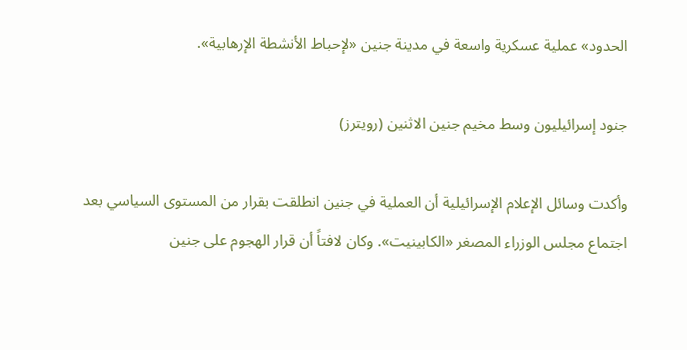الحدود» عملية عسكرية واسعة في مدينة جنين «لإحباط الأنشطة الإرهابية».

جنود إسرائيليون وسط مخيم جنين الاثنين (رويترز)

وأكدت وسائل الإعلام الإسرائيلية أن العملية في جنين انطلقت بقرار من المستوى السياسي بعد اجتماع مجلس الوزراء المصغر «الكابينيت». وكان لافتاً أن قرار الهجوم على جنين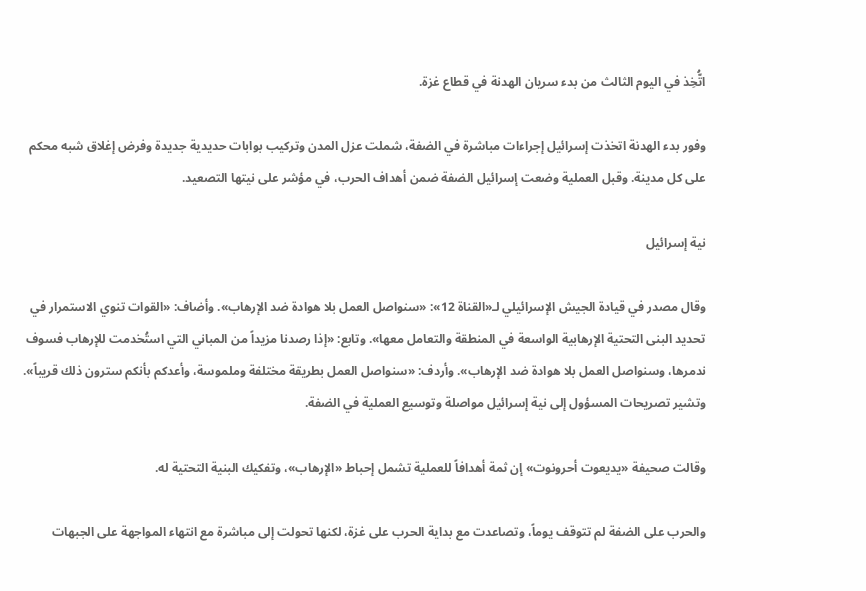اتُّخِذ في اليوم الثالث من بدء سريان الهدنة في قطاع غزة.

وفور بدء الهدنة اتخذت إسرائيل إجراءات مباشرة في الضفة، شملت عزل المدن وتركيب بوابات حديدية جديدة وفرض إغلاق شبه محكم على كل مدينة. وقبل العملية وضعت إسرائيل الضفة ضمن أهداف الحرب، في مؤشر على نيتها التصعيد.

نية إسرائيل

وقال مصدر في قيادة الجيش الإسرائيلي لـ«القناة 12»: «سنواصل العمل بلا هوادة ضد الإرهاب». وأضاف: «القوات تنوي الاستمرار في تحديد البنى التحتية الإرهابية الواسعة في المنطقة والتعامل معها». وتابع: «إذا رصدنا مزيداً من المباني التي استُخدمت للإرهاب فسوف ندمرها، وسنواصل العمل بلا هوادة ضد الإرهاب». وأردف: «سنواصل العمل بطريقة مختلفة وملموسة، وأعدكم بأنكم سترون ذلك قريباً». وتشير تصريحات المسؤول إلى نية إسرائيل مواصلة وتوسيع العملية في الضفة.

وقالت صحيفة «يديعوت أحرونوت» إن ثمة أهدافاً للعملية تشمل إحباط «الإرهاب»، وتفكيك البنية التحتية له.

والحرب على الضفة لم تتوقف يوماً، وتصاعدت مع بداية الحرب على غزة، لكنها تحولت إلى مباشرة مع انتهاء المواجهة على الجبهات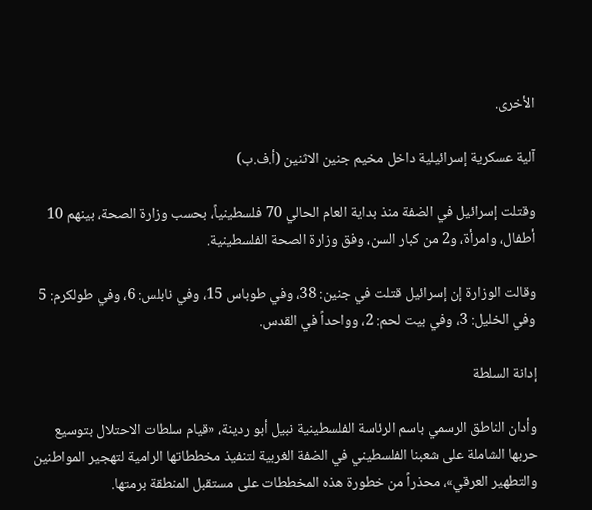الأخرى.

آلية عسكرية إسرائيلية داخل مخيم جنين الاثنين (أ.ف.ب)

وقتلت إسرائيل في الضفة منذ بداية العام الحالي 70 فلسطينياً، بحسب وزارة الصحة، بينهم 10 أطفال، وامرأة، و2 من كبار السن، وفق وزارة الصحة الفلسطينية.

وقالت الوزارة إن إسرائيل قتلت في جنين: 38، وفي طوباس 15، وفي نابلس: 6، وفي طولكرم: 5 وفي الخليل: 3، وفي بيت لحم: 2، وواحداً في القدس.

إدانة السلطة

وأدان الناطق الرسمي باسم الرئاسة الفلسطينية نبيل أبو ردينة، «قيام سلطات الاحتلال بتوسيع حربها الشاملة على شعبنا الفلسطيني في الضفة الغربية لتنفيذ مخططاتها الرامية لتهجير المواطنين والتطهير العرقي»، محذراً من خطورة هذه المخططات على مستقبل المنطقة برمتها.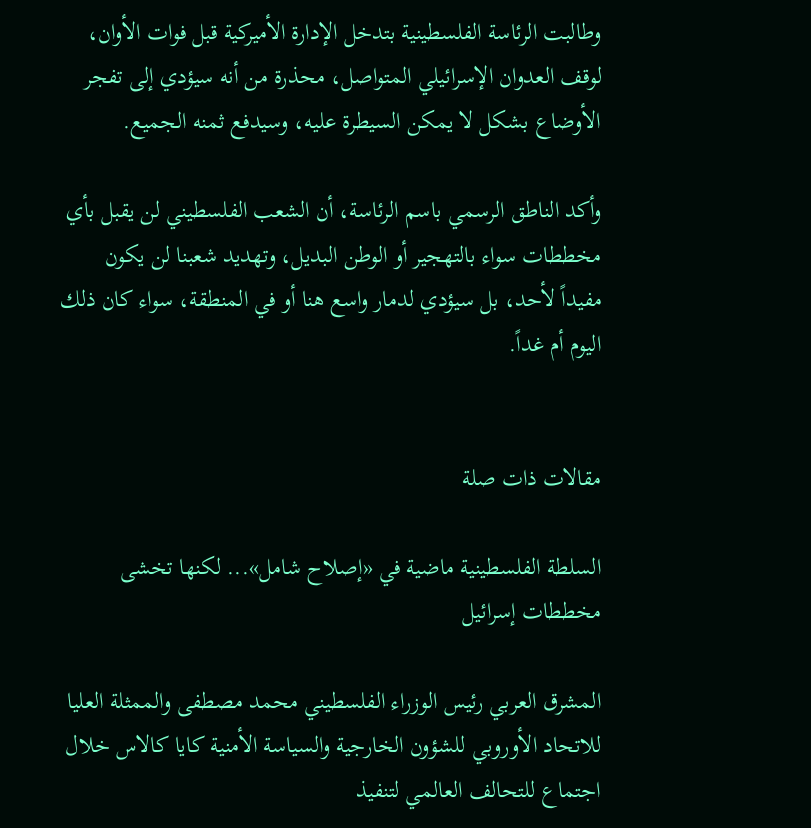وطالبت الرئاسة الفلسطينية بتدخل الإدارة الأميركية قبل فوات الأوان، لوقف العدوان الإسرائيلي المتواصل، محذرة من أنه سيؤدي إلى تفجر الأوضاع بشكل لا يمكن السيطرة عليه، وسيدفع ثمنه الجميع.

وأكد الناطق الرسمي باسم الرئاسة، أن الشعب الفلسطيني لن يقبل بأي مخططات سواء بالتهجير أو الوطن البديل، وتهديد شعبنا لن يكون مفيداً لأحد، بل سيؤدي لدمار واسع هنا أو في المنطقة، سواء كان ذلك اليوم أم غداً.


مقالات ذات صلة

السلطة الفلسطينية ماضية في «إصلاح شامل»... لكنها تخشى مخططات إسرائيل

المشرق العربي رئيس الوزراء الفلسطيني محمد مصطفى والممثلة العليا للاتحاد الأوروبي للشؤون الخارجية والسياسة الأمنية كايا كالاس خلال اجتماع للتحالف العالمي لتنفيذ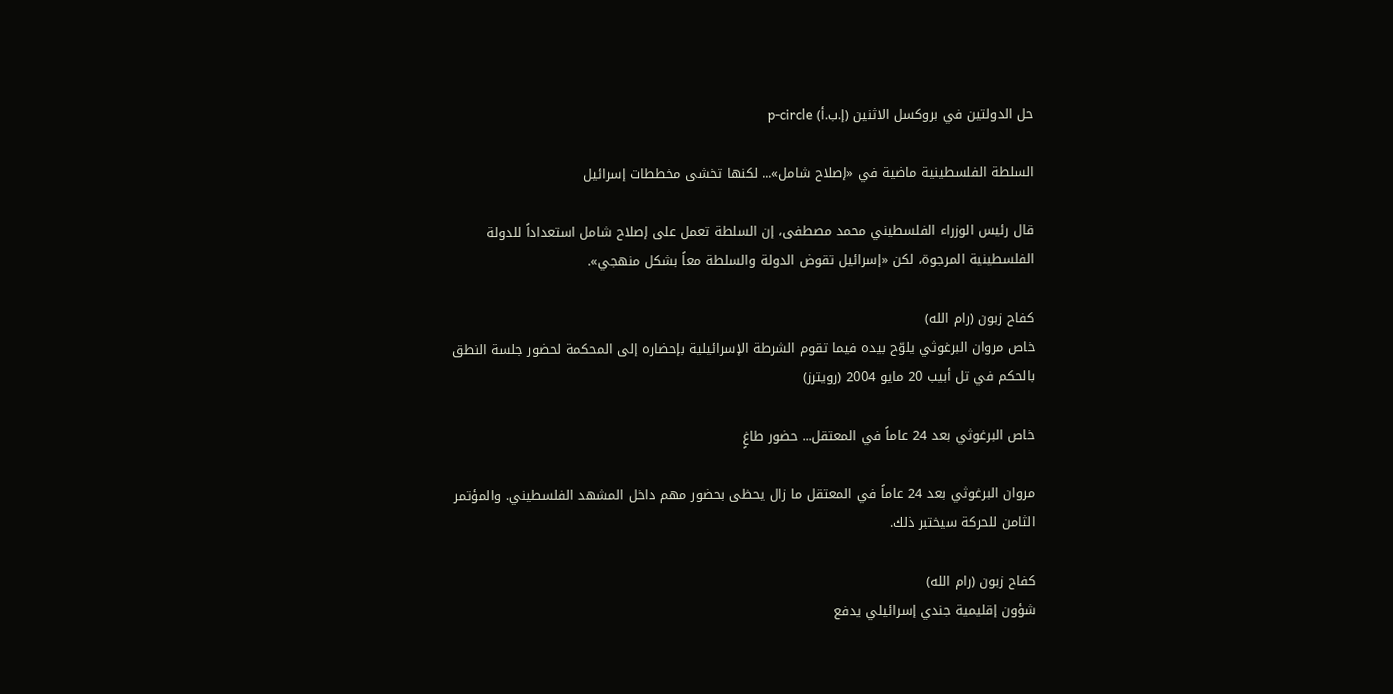حل الدولتين في بروكسل الاثنين (إ.ب.أ) p-circle

السلطة الفلسطينية ماضية في «إصلاح شامل»... لكنها تخشى مخططات إسرائيل

قال رئيس الوزراء الفلسطيني محمد مصطفى، إن السلطة تعمل على إصلاح شامل استعداداً للدولة الفلسطينية المرجوة، لكن «إسرائيل تقوض الدولة والسلطة معاً بشكل منهجي».

كفاح زبون (رام الله)
خاص مروان البرغوثي يلوّح بيده فيما تقوم الشرطة الإسرائيلية بإحضاره إلى المحكمة لحضور جلسة النطق بالحكم في تل أبيب 20 مايو 2004 (رويترز)

خاص البرغوثي بعد 24 عاماً في المعتقل... حضور طاغٍ

مروان البرغوثي بعد 24 عاماً في المعتقل ما زال يحظى بحضور مهم داخل المشهد الفلسطيني. والمؤتمر الثامن للحركة سيختبر ذلك.

كفاح زبون (رام الله)
شؤون إقليمية جندي إسرائيلي يدفع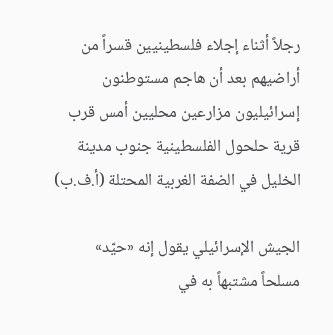رجلاً أثناء إجلاء فلسطينيين قسراً من أراضيهم بعد أن هاجم مستوطنون إسرائيليون مزارعين محليين أمس قرب قرية حلحول الفلسطينية جنوب مدينة الخليل في الضفة الغربية المحتلة (أ.ف.ب)

الجيش الإسرائيلي يقول إنه «حيّد» مسلحاً مشتبهاً به في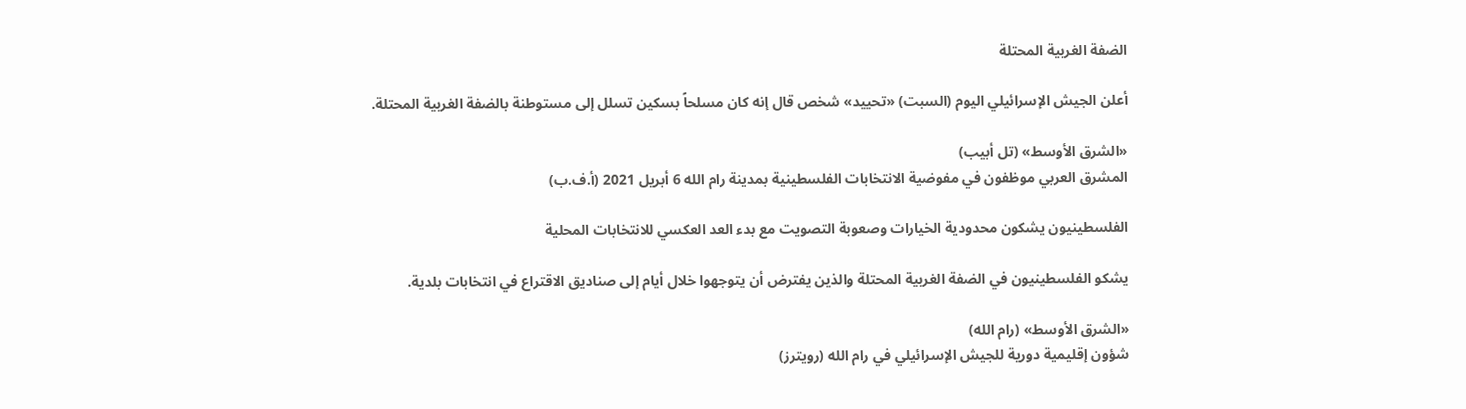الضفة الغربية المحتلة

أعلن الجيش الإسرائيلي اليوم (السبت) «تحييد» شخص قال إنه كان مسلحاً بسكين تسلل إلى مستوطنة بالضفة الغربية المحتلة.

«الشرق الأوسط» (تل أبيب)
المشرق العربي موظفون في مفوضية الانتخابات الفلسطينية بمدينة رام الله 6 أبريل 2021 (أ.ف.ب)

الفلسطينيون يشكون محدودية الخيارات وصعوبة التصويت مع بدء العد العكسي للانتخابات المحلية

يشكو الفلسطينيون في الضفة الغربية المحتلة والذين يفترض أن يتوجهوا خلال أيام إلى صناديق الاقتراع في انتخابات بلدية.

«الشرق الأوسط» (رام الله)
شؤون إقليمية دورية للجيش الإسرائيلي في رام الله (رويترز)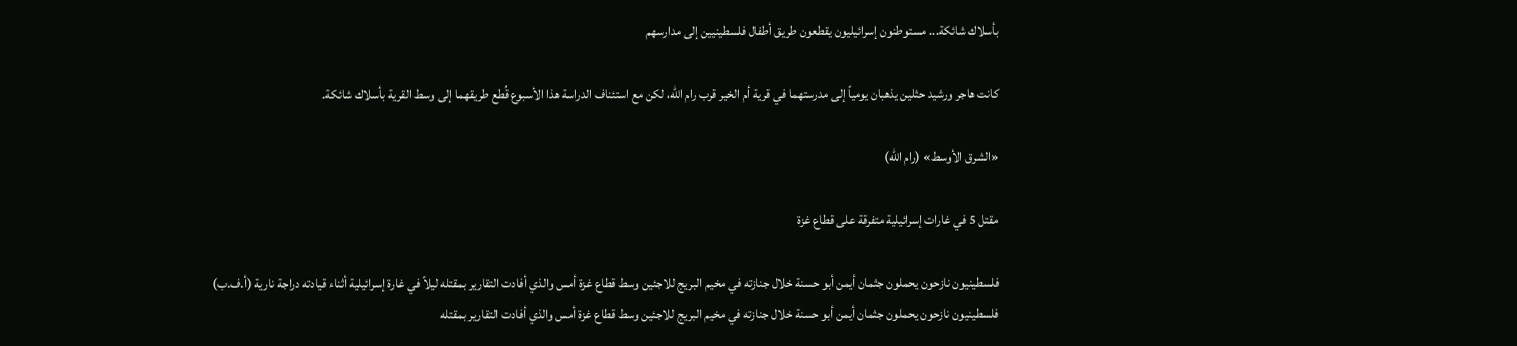بأسلاك شائكة... مستوطنون إسرائيليون يقطعون طريق أطفال فلسطينيين إلى مدارسهم

كانت هاجر ورشيد حثلين يذهبان يومياً إلى مدرستهما في قرية أم الخير قرب رام الله، لكن مع استئناف الدراسة هذا الأسبوع قُطع طريقهما إلى وسط القرية بأسلاك شائكة.

«الشرق الأوسط» (رام الله)

مقتل 5 في غارات إسرائيلية متفرقة على قطاع غزة

فلسطينيون نازحون يحملون جثمان أيمن أبو حسنة خلال جنازته في مخيم البريج للاجئين وسط قطاع غزة أمس والذي أفادت التقارير بمقتله ليلاً في غارة إسرائيلية أثناء قيادته دراجة نارية (أ.ف.ب)
فلسطينيون نازحون يحملون جثمان أيمن أبو حسنة خلال جنازته في مخيم البريج للاجئين وسط قطاع غزة أمس والذي أفادت التقارير بمقتله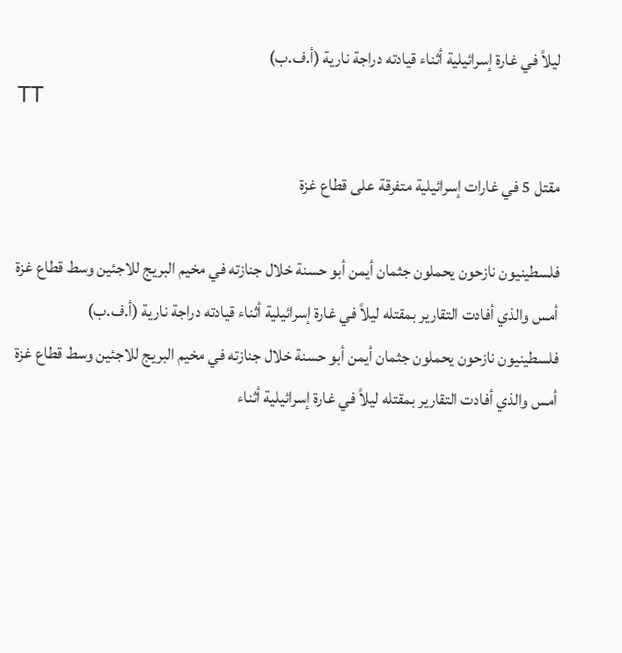ليلاً في غارة إسرائيلية أثناء قيادته دراجة نارية (أ.ف.ب)
TT

مقتل 5 في غارات إسرائيلية متفرقة على قطاع غزة

فلسطينيون نازحون يحملون جثمان أيمن أبو حسنة خلال جنازته في مخيم البريج للاجئين وسط قطاع غزة أمس والذي أفادت التقارير بمقتله ليلاً في غارة إسرائيلية أثناء قيادته دراجة نارية (أ.ف.ب)
فلسطينيون نازحون يحملون جثمان أيمن أبو حسنة خلال جنازته في مخيم البريج للاجئين وسط قطاع غزة أمس والذي أفادت التقارير بمقتله ليلاً في غارة إسرائيلية أثناء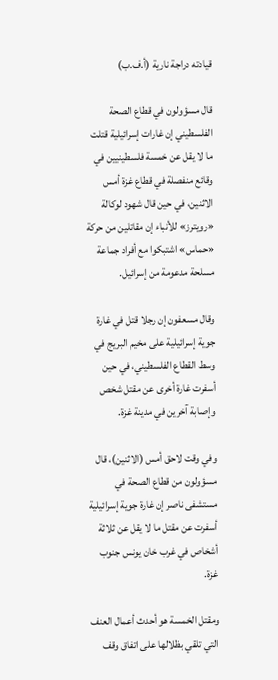قيادته دراجة نارية (أ.ف.ب)

قال مسؤولون في قطاع الصحة الفلسطيني إن غارات إسرائيلية قتلت ما لا يقل عن خمسة فلسطينيين في وقائع منفصلة في قطاع غزة أمس الاثنين، في حين قال شهود لوكالة «رويترز» للأنباء إن مقاتلين من حركة «حماس» اشتبكوا مع أفراد جماعة مسلحة مدعومة من إسرائيل.

وقال مسعفون إن رجلا قتل في غارة جوية إسرائيلية على مخيم البريج في وسط القطاع الفلسطيني، في حين أسفرت غارة أخرى عن مقتل شخص وإصابة آخرين في مدينة غزة.

وفي وقت لاحق أمس (الاثنين)، قال مسؤولون من قطاع الصحة في مستشفى ناصر إن غارة جوية إسرائيلية أسفرت عن مقتل ما لا يقل عن ثلاثة أشخاص في غرب خان يونس جنوب غزة.

ومقتل الخمسة هو أحدث أعمال العنف التي تلقي بظلالها على اتفاق وقف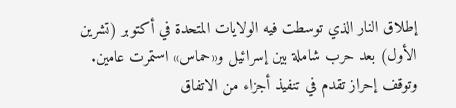إطلاق النار الذي توسطت فيه الولايات المتحدة في أكتوبر (تشرين الأول) بعد حرب شاملة بين إسرائيل و«حماس» استمرت عامين. وتوقف إحراز تقدم في تنفيذ أجزاء من الاتفاق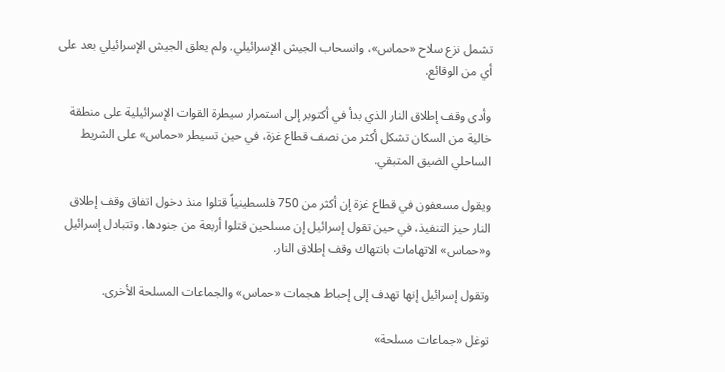تشمل نزع سلاح «حماس»، وانسحاب الجيش الإسرائيلي. ولم يعلق الجيش الإسرائيلي بعد على أي من الوقائع.

وأدى وقف إطلاق النار الذي بدأ في أكتوبر إلى استمرار سيطرة القوات الإسرائيلية على منطقة خالية من السكان تشكل أكثر من نصف قطاع غزة، في حين تسيطر «حماس» على الشريط الساحلي الضيق المتبقي.

ويقول مسعفون في قطاع غزة إن أكثر من 750 فلسطينياً قتلوا منذ دخول اتفاق وقف إطلاق النار حيز التنفيذ، في حين تقول إسرائيل إن مسلحين قتلوا أربعة من جنودها. وتتبادل إسرائيل و«حماس» الاتهامات بانتهاك وقف إطلاق النار.

وتقول إسرائيل إنها تهدف إلى إحباط هجمات «حماس» والجماعات المسلحة الأخرى.

توغل «جماعات مسلحة»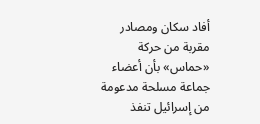أفاد سكان ومصادر مقربة من حركة «حماس» بأن أعضاء جماعة مسلحة مدعومة من إسرائيل تنفذ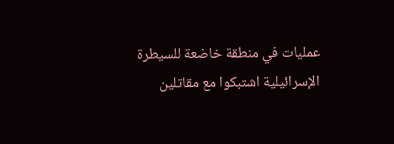عمليات في منطقة خاضعة للسيطرة الإسرائيلية اشتبكوا مع مقاتلين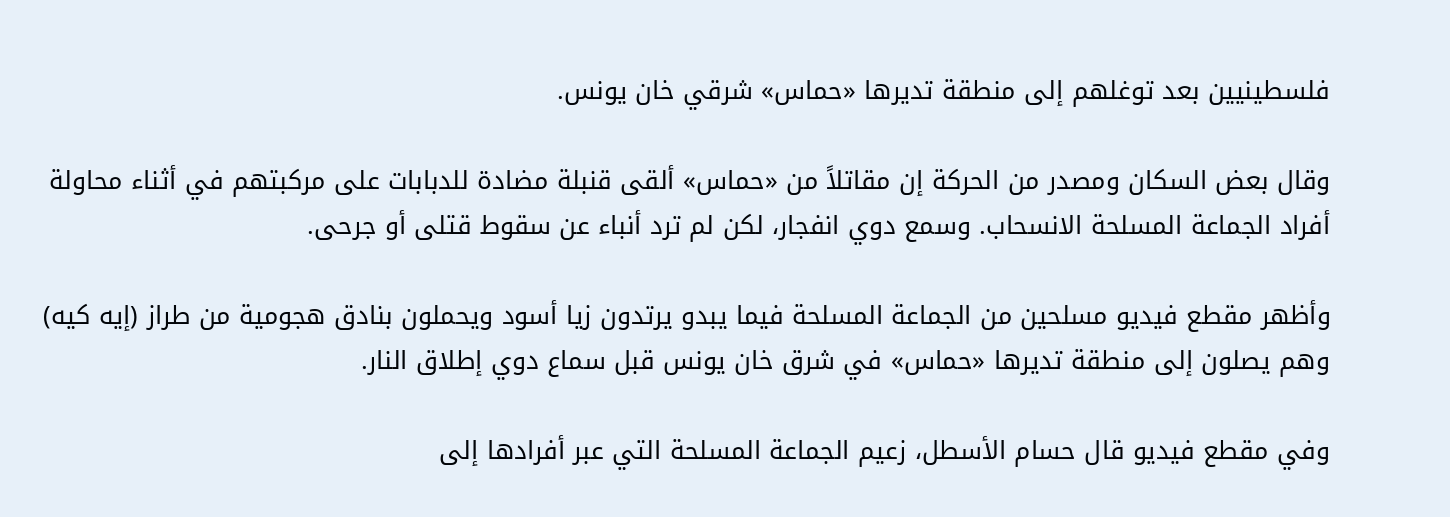فلسطينيين بعد توغلهم إلى منطقة تديرها «حماس» شرقي خان يونس.

وقال بعض السكان ومصدر من الحركة إن مقاتلاً من «حماس» ألقى قنبلة مضادة للدبابات على مركبتهم في أثناء محاولة أفراد الجماعة المسلحة الانسحاب. وسمع دوي انفجار، لكن لم ترد أنباء عن سقوط قتلى أو جرحى.

وأظهر مقطع فيديو مسلحين من الجماعة المسلحة فيما يبدو يرتدون زيا أسود ويحملون بنادق هجومية من طراز (إيه كيه) وهم يصلون إلى منطقة تديرها «حماس» في شرق خان يونس قبل سماع دوي إطلاق النار.

وفي مقطع فيديو قال حسام الأسطل، زعيم الجماعة المسلحة التي عبر أفرادها إلى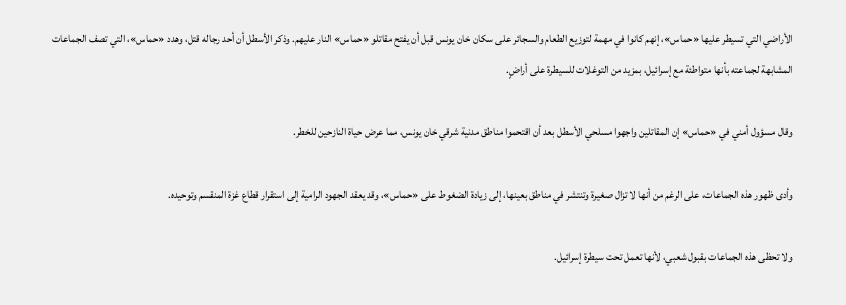الأراضي التي تسيطر عليها «حماس»، إنهم كانوا في مهمة لتوزيع الطعام والسجائر على سكان خان يونس قبل أن يفتح مقاتلو «حماس» النار عليهم. وذكر الأسطل أن أحد رجاله قتل، وهدد «حماس»، التي تصف الجماعات المشابهة لجماعته بأنها متواطئة مع إسرائيل، بمزيد من التوغلات للسيطرة على أراضٍ.

وقال مسؤول أمني في «حماس» إن المقاتلين واجهوا مسلحي الأسطل بعد أن اقتحموا مناطق مدنية شرقي خان يونس، مما عرض حياة النازحين للخطر.

وأدى ظهور هذه الجماعات، على الرغم من أنها لا تزال صغيرة وتنتشر في مناطق بعينها، إلى زيادة الضغوط على «حماس»، وقد يعقد الجهود الرامية إلى استقرار قطاع غزة المنقسم وتوحيده.

ولا تحظى هذه الجماعات بقبول شعبي، لأنها تعمل تحت سيطرة إسرائيل.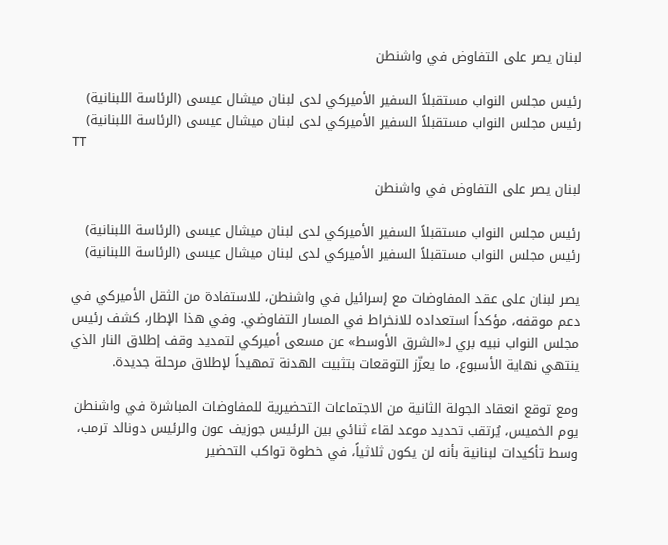لبنان يصر على التفاوض في واشنطن

رئيس مجلس النواب مستقبلاً السفير الأميركي لدى لبنان ميشال عيسى (الرئاسة اللبنانية)
رئيس مجلس النواب مستقبلاً السفير الأميركي لدى لبنان ميشال عيسى (الرئاسة اللبنانية)
TT

لبنان يصر على التفاوض في واشنطن

رئيس مجلس النواب مستقبلاً السفير الأميركي لدى لبنان ميشال عيسى (الرئاسة اللبنانية)
رئيس مجلس النواب مستقبلاً السفير الأميركي لدى لبنان ميشال عيسى (الرئاسة اللبنانية)

يصر لبنان على عقد المفاوضات مع إسرائيل في واشنطن، للاستفادة من الثقل الأميركي في دعم موقفه، مؤكداً استعداده للانخراط في المسار التفاوضي. وفي هذا الإطار، كشف رئيس مجلس النواب نبيه بري لـ«الشرق الأوسط» عن مسعى أميركي لتمديد وقف إطلاق النار الذي ينتهي نهاية الأسبوع، ما يعزّز التوقعات بتثبيت الهدنة تمهيداً لإطلاق مرحلة جديدة.

ومع توقع انعقاد الجولة الثانية من الاجتماعات التحضيرية للمفاوضات المباشرة في واشنطن يوم الخميس، يُرتقب تحديد موعد لقاء ثنائي بين الرئيس جوزيف عون والرئيس دونالد ترمب، وسط تأكيدات لبنانية بأنه لن يكون ثلاثياً، في خطوة تواكب التحضير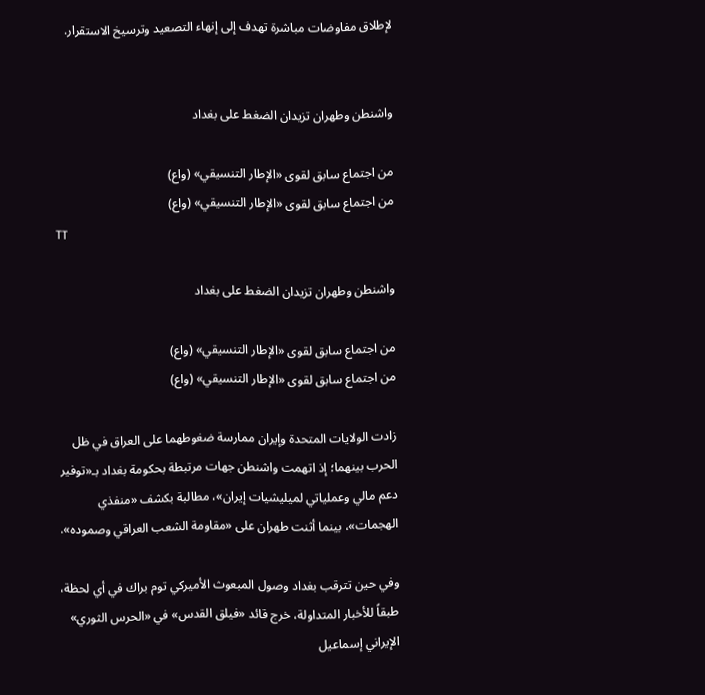لإطلاق مفاوضات مباشرة تهدف إلى إنهاء التصعيد وترسيخ الاستقرار.


واشنطن وطهران تزيدان الضغط على بغداد

من اجتماع سابق لقوى «الإطار التنسيقي» (واع)
من اجتماع سابق لقوى «الإطار التنسيقي» (واع)
TT

واشنطن وطهران تزيدان الضغط على بغداد

من اجتماع سابق لقوى «الإطار التنسيقي» (واع)
من اجتماع سابق لقوى «الإطار التنسيقي» (واع)

زادت الولايات المتحدة وإيران ممارسة ضغوطهما على العراق في ظل الحرب بينهما؛ إذ اتهمت واشنطن جهات مرتبطة بحكومة بغداد بـ«توفير دعم مالي وعملياتي لميليشيات إيران»، مطالبة بكشف «منفذي الهجمات»، بينما أثنت طهران على «مقاومة الشعب العراقي وصموده».

وفي حين تترقب بغداد وصول المبعوث الأميركي توم براك في أي لحظة، طبقاً للأخبار المتداولة، خرج قائد «فيلق القدس» في «الحرس الثوري» الإيراني إسماعيل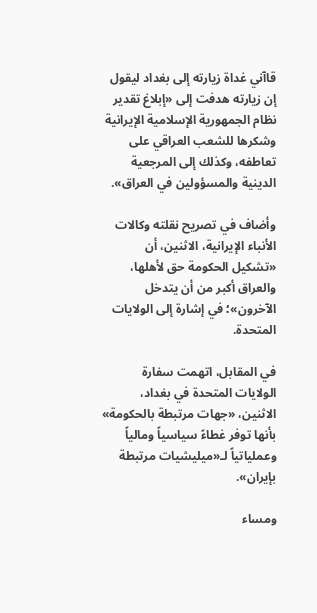قاآني غداة زيارته إلى بغداد ليقول إن زيارته هدفت إلى «إبلاغ تقدير نظام الجمهورية الإسلامية الإيرانية وشكرها للشعب العراقي على تعاطفه، وكذلك إلى المرجعية الدينية والمسؤولين في العراق».

وأضاف في تصريح نقلته وكالات الأنباء الإيرانية، الاثنين، أن «تشكيل الحكومة حق لأهلها، والعراق أكبر من أن يتدخل الآخرون»؛ في إشارة إلى الولايات المتحدة.

في المقابل، اتهمت سفارة الولايات المتحدة في بغداد، الاثنين، «جهات مرتبطة بالحكومة» بأنها توفر غطاءً سياسياً ومالياً وعملياتياً لـ«ميليشيات مرتبطة بإيران».

ومساء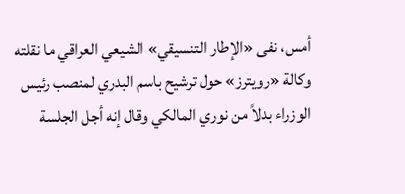أمس، نفى «الإطار التنسيقي» الشيعي العراقي ما نقلته وكالة «رويترز» حول ترشيح باسم البدري لمنصب رئيس الوزراء بدلاً من نوري المالكي وقال إنه أجل الجلسة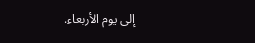إلى يوم الأربعاء.